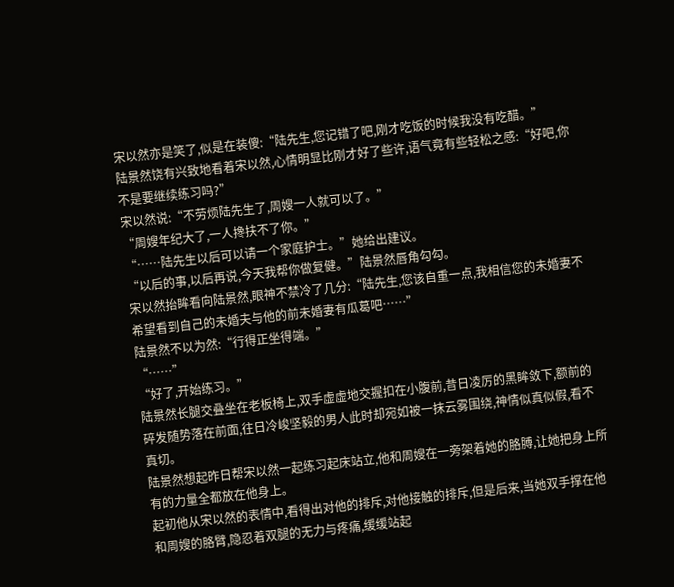宋以然亦是笑了,似是在装傻:“陆先生,您记错了吧,刚才吃饭的时候我没有吃醋。”
陆景然饶有兴致地看着宋以然,心情明显比刚才好了些许,语气竟有些轻松之感:“好吧,你不是要继续练习吗?”
宋以然说:“不劳烦陆先生了,周嫂一人就可以了。”
“周嫂年纪大了,一人搀扶不了你。”
“……陆先生以后可以请一个家庭护士。”她给出建议。
“以后的事,以后再说,今天我帮你做复健。”陆景然唇角勾勾。
宋以然抬眸看向陆景然,眼神不禁冷了几分:“陆先生,您该自重一点,我相信您的未婚妻不希望看到自己的未婚夫与他的前未婚妻有瓜葛吧……”
陆景然不以为然:“行得正坐得端。”
“……”
“好了,开始练习。”
陆景然长腿交叠坐在老板椅上,双手虚虚地交握扣在小腹前,昔日凌厉的黑眸敛下,额前的碎发随势落在前面,往日冷峻坚毅的男人此时却宛如被一抹云雾围绕,神情似真似假,看不真切。
陆景然想起昨日帮宋以然一起练习起床站立,他和周嫂在一旁架着她的胳膊,让她把身上所有的力量全都放在他身上。
起初他从宋以然的表情中,看得出对他的排斥,对他接触的排斥,但是后来,当她双手撑在他和周嫂的胳臂,隐忍着双腿的无力与疼痛,缓缓站起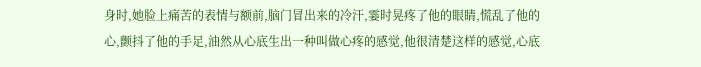身时,她脸上痛苦的表情与额前,脑门冒出来的冷汗,霎时晃疼了他的眼睛,慌乱了他的心,颤抖了他的手足,油然从心底生出一种叫做心疼的感觉,他很清楚这样的感觉,心底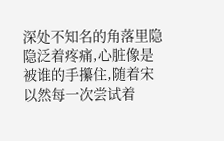深处不知名的角落里隐隐泛着疼痛,心脏像是被谁的手攥住,随着宋以然每一次尝试着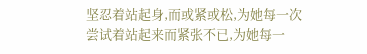坚忍着站起身,而或紧或松,为她每一次尝试着站起来而紧张不已,为她每一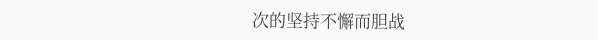次的坚持不懈而胆战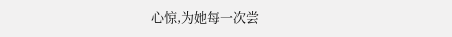心惊,为她每一次尝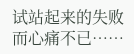试站起来的失败而心痛不已……